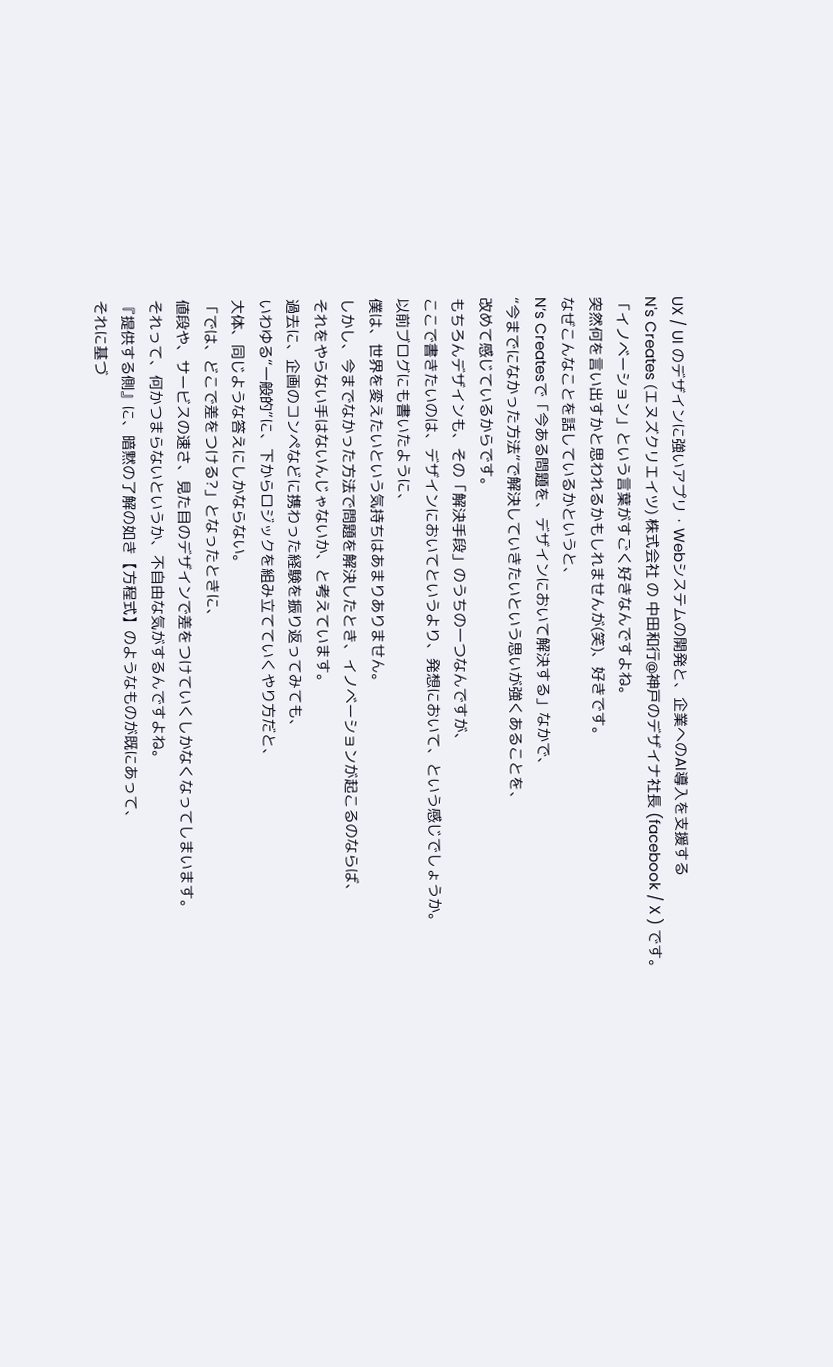UX / UI のデザインに強いアプリ・Webシステムの開発と、企業へのAI導入を支援する
N's Creates (エヌズクリエイツ) 株式会社 の 中田和行@神戸のデザイナ社長 (facebook / X ) です。
「イノベーション」という言葉がすごく好きなんですよね。
突然何を言い出すかと思われるかもしれませんが(笑)、好きです。
なぜこんなことを話しているかというと、
N’s Createsで「今ある問題を、デザインにおいて解決する」なかで、
“今までになかった方法”で解決していきたいという思いが強くあることを、
改めて感じているからです。
もちろんデザインも、その「解決手段」のうちの一つなんですが、
ここで書きたいのは、デザインにおいてというより、発想において、という感じでしょうか。
以前ブログにも書いたように、
僕は、世界を変えたいという気持ちはあまりありません。
しかし、今までなかった方法で問題を解決したとき、イノベーションが起こるのならば、
それをやらない手はないんじゃないか、と考えています。
過去に、企画のコンペなどに携わった経験を振り返ってみても、
いわゆる“一般的”に、下からロジックを組み立てていくやり方だと、
大体、同じような答えにしかならない。
「では、どこで差をつける?」となったときに、
値段や、サービスの速さ、見た目のデザインで差をつけていくしかなくなってしまいます。
それって、何かつまらないというか、不自由な気がするんですよね。
『提供する側』に、暗黙の了解の如き【方程式】のようなものが既にあって、
それに基づ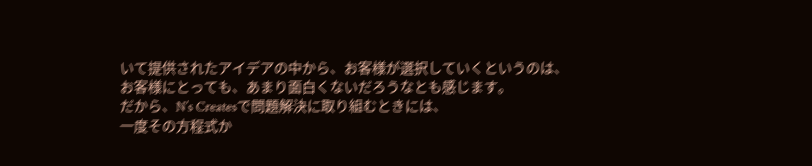いて提供されたアイデアの中から、お客様が選択していくというのは、
お客様にとっても、あまり面白くないだろうなとも感じます。
だから、N’s Createsで問題解決に取り組むときには、
一度その方程式か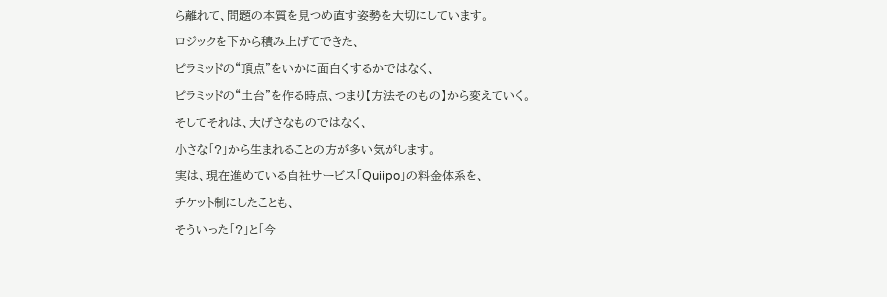ら離れて、問題の本質を見つめ直す姿勢を大切にしています。
ロジックを下から積み上げてできた、
ピラミッドの“頂点”をいかに面白くするかではなく、
ピラミッドの“土台”を作る時点、つまり【方法そのもの】から変えていく。
そしてそれは、大げさなものではなく、
小さな「?」から生まれることの方が多い気がします。
実は、現在進めている自社サービス「Quiipo」の料金体系を、
チケット制にしたことも、
そういった「?」と「今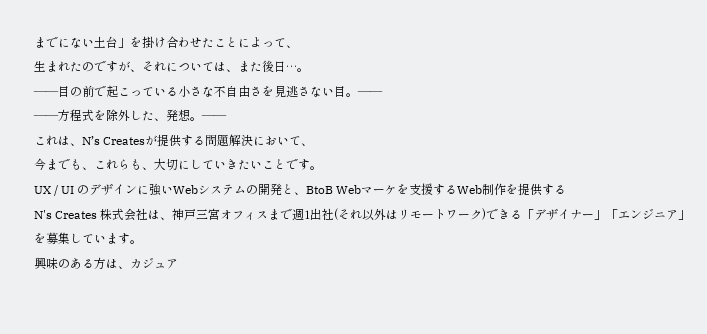までにない土台」を掛け合わせたことによって、
生まれたのですが、それについては、また後日…。
――目の前で起こっている小さな不自由さを見逃さない目。――
――方程式を除外した、発想。――
これは、N’s Createsが提供する問題解決において、
今までも、これらも、大切にしていきたいことです。
UX / UI のデザインに強いWebシステムの開発と、BtoB Webマーケを支援するWeb制作を提供する
N's Creates 株式会社は、神戸三宮オフィスまで週1出社(それ以外はリモートワーク)できる「デザイナー」「エンジニア」を募集しています。
興味のある方は、カジュア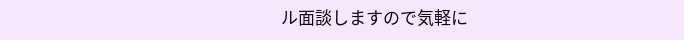ル面談しますので気軽に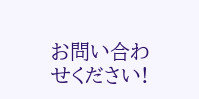お問い合わせください!